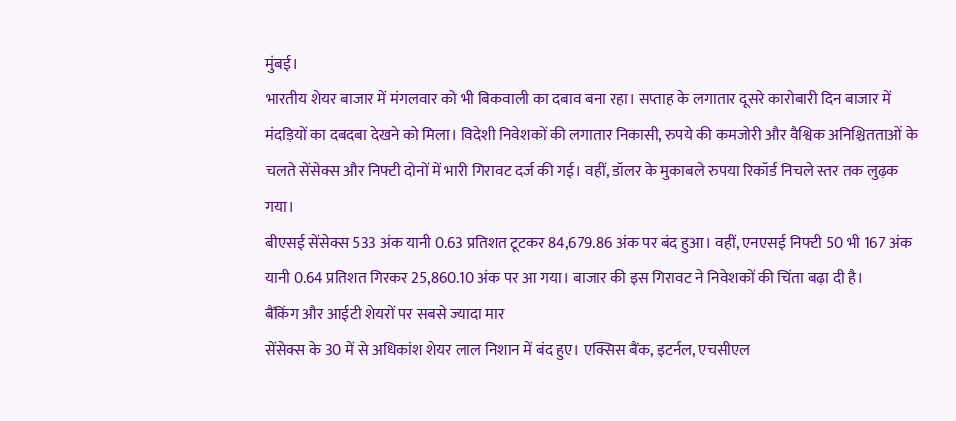मुंबई।
भारतीय शेयर बाजार में मंगलवार को भी बिकवाली का दबाव बना रहा। सप्ताह के लगातार दूसरे कारोबारी दिन बाजार में मंदड़ियों का दबदबा देखने को मिला। विदेशी निवेशकों की लगातार निकासी, रुपये की कमजोरी और वैश्विक अनिश्चितताओं के चलते सेंसेक्स और निफ्टी दोनों में भारी गिरावट दर्ज की गई। वहीं, डॉलर के मुकाबले रुपया रिकॉर्ड निचले स्तर तक लुढ़क गया।
बीएसई सेंसेक्स 533 अंक यानी 0.63 प्रतिशत टूटकर 84,679.86 अंक पर बंद हुआ। वहीं, एनएसई निफ्टी 50 भी 167 अंक यानी 0.64 प्रतिशत गिरकर 25,860.10 अंक पर आ गया। बाजार की इस गिरावट ने निवेशकों की चिंता बढ़ा दी है।
बैंकिंग और आईटी शेयरों पर सबसे ज्यादा मार
सेंसेक्स के 30 में से अधिकांश शेयर लाल निशान में बंद हुए। एक्सिस बैंक, इटर्नल, एचसीएल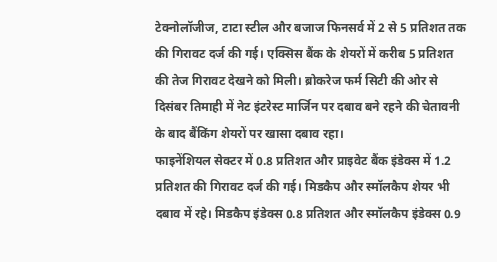टेक्नोलॉजीज, टाटा स्टील और बजाज फिनसर्व में 2 से 5 प्रतिशत तक की गिरावट दर्ज की गई। एक्सिस बैंक के शेयरों में करीब 5 प्रतिशत की तेज गिरावट देखने को मिली। ब्रोकरेज फर्म सिटी की ओर से दिसंबर तिमाही में नेट इंटरेस्ट मार्जिन पर दबाव बने रहने की चेतावनी के बाद बैंकिंग शेयरों पर खासा दबाव रहा।
फाइनेंशियल सेक्टर में 0.8 प्रतिशत और प्राइवेट बैंक इंडेक्स में 1.2 प्रतिशत की गिरावट दर्ज की गई। मिडकैप और स्मॉलकैप शेयर भी दबाव में रहे। मिडकैप इंडेक्स 0.8 प्रतिशत और स्मॉलकैप इंडेक्स 0.9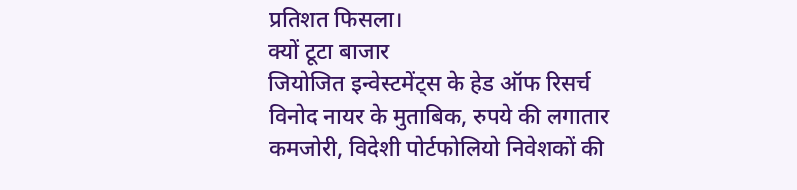प्रतिशत फिसला।
क्यों टूटा बाजार
जियोजित इन्वेस्टमेंट्स के हेड ऑफ रिसर्च विनोद नायर के मुताबिक, रुपये की लगातार कमजोरी, विदेशी पोर्टफोलियो निवेशकों की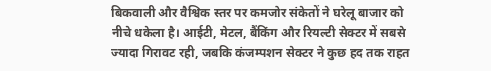बिकवाली और वैश्विक स्तर पर कमजोर संकेतों ने घरेलू बाजार को नीचे धकेला है। आईटी, मेटल, बैंकिंग और रियल्टी सेक्टर में सबसे ज्यादा गिरावट रही, जबकि कंजम्पशन सेक्टर ने कुछ हद तक राहत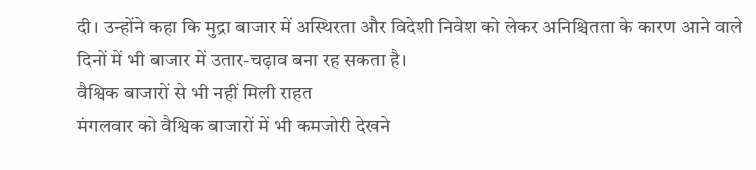दी। उन्होंने कहा कि मुद्रा बाजार में अस्थिरता और विदेशी निवेश को लेकर अनिश्चितता के कारण आने वाले दिनों में भी बाजार में उतार-चढ़ाव बना रह सकता है।
वैश्विक बाजारों से भी नहीं मिली राहत
मंगलवार को वैश्विक बाजारों में भी कमजोरी देखने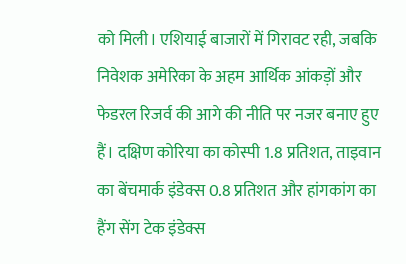को मिली। एशियाई बाजारों में गिरावट रही, जबकि निवेशक अमेरिका के अहम आर्थिक आंकड़ों और फेडरल रिजर्व की आगे की नीति पर नजर बनाए हुए हैं। दक्षिण कोरिया का कोस्पी 1.8 प्रतिशत, ताइवान का बेंचमार्क इंडेक्स 0.8 प्रतिशत और हांगकांग का हैंग सेंग टेक इंडेक्स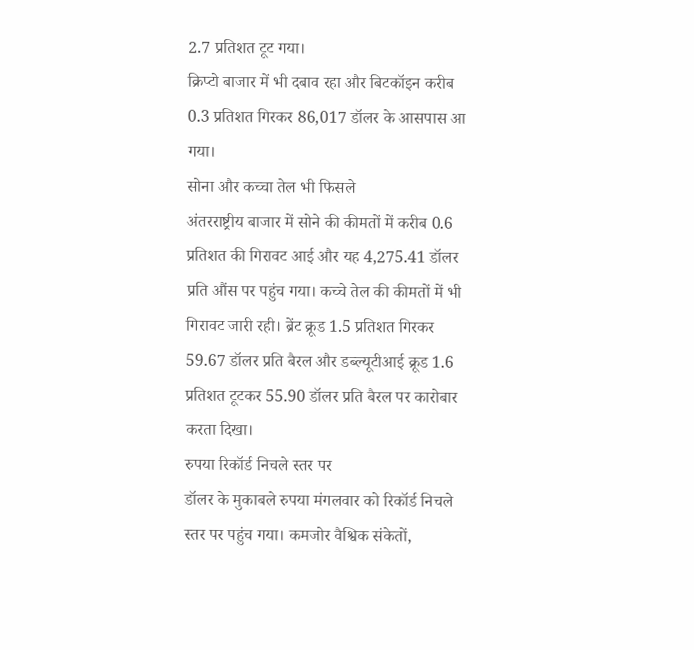2.7 प्रतिशत टूट गया।
क्रिप्टो बाजार में भी दबाव रहा और बिटकॉइन करीब 0.3 प्रतिशत गिरकर 86,017 डॉलर के आसपास आ गया।
सोना और कच्चा तेल भी फिसले
अंतरराष्ट्रीय बाजार में सोने की कीमतों में करीब 0.6 प्रतिशत की गिरावट आई और यह 4,275.41 डॉलर प्रति औंस पर पहुंच गया। कच्चे तेल की कीमतों में भी गिरावट जारी रही। ब्रेंट क्रूड 1.5 प्रतिशत गिरकर 59.67 डॉलर प्रति बैरल और डब्ल्यूटीआई क्रूड 1.6 प्रतिशत टूटकर 55.90 डॉलर प्रति बैरल पर कारोबार करता दिखा।
रुपया रिकॉर्ड निचले स्तर पर
डॉलर के मुकाबले रुपया मंगलवार को रिकॉर्ड निचले स्तर पर पहुंच गया। कमजोर वैश्विक संकेतों,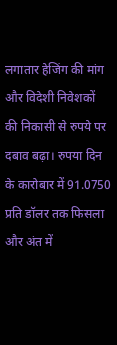लगातार हेजिंग की मांग और विदेशी निवेशकों की निकासी से रुपये पर दबाव बढ़ा। रुपया दिन के कारोबार में 91.0750 प्रति डॉलर तक फिसला और अंत में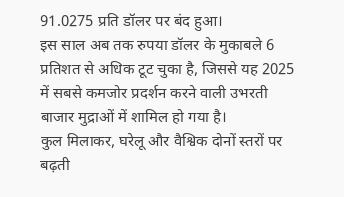91.0275 प्रति डॉलर पर बंद हुआ।
इस साल अब तक रुपया डॉलर के मुकाबले 6 प्रतिशत से अधिक टूट चुका है, जिससे यह 2025 में सबसे कमजोर प्रदर्शन करने वाली उभरती बाजार मुद्राओं में शामिल हो गया है।
कुल मिलाकर, घरेलू और वैश्विक दोनों स्तरों पर बढ़ती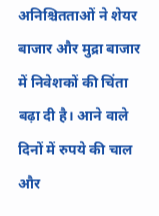अनिश्चितताओं ने शेयर बाजार और मुद्रा बाजार में निवेशकों की चिंता बढ़ा दी है। आने वाले दिनों में रुपये की चाल और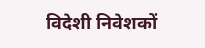विदेशी निवेशकों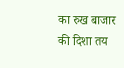का रुख बाजार की दिशा तय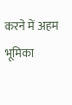करने में अहम भूमिका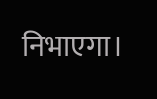निभाएगा।